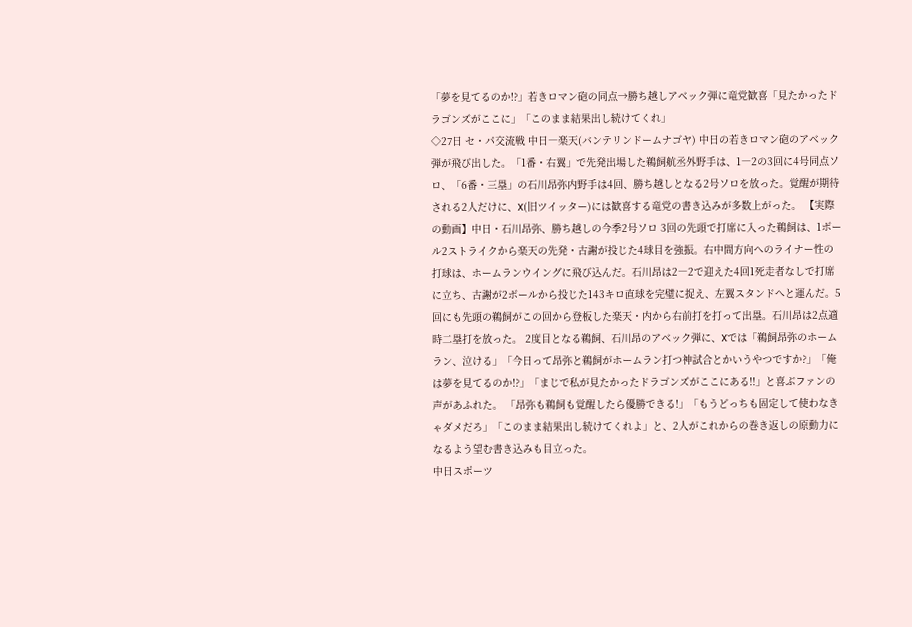「夢を見てるのか!?」若きロマン砲の同点→勝ち越しアベック弾に竜党歓喜「見たかったドラゴンズがここに」「このまま結果出し続けてくれ」
◇27日 セ・パ交流戦 中日―楽天(バンテリンドームナゴヤ) 中日の若きロマン砲のアベック弾が飛び出した。「1番・右翼」で先発出場した鵜飼航丞外野手は、1―2の3回に4号同点ソロ、「6番・三塁」の石川昂弥内野手は4回、勝ち越しとなる2号ソロを放った。覚醒が期待される2人だけに、X(旧ツイッター)には歓喜する竜党の書き込みが多数上がった。 【実際の動画】中日・石川昂弥、勝ち越しの今季2号ソロ 3回の先頭で打席に入った鵜飼は、1ボール2ストライクから楽天の先発・古謝が投じた4球目を強振。右中間方向へのライナー性の打球は、ホームランウイングに飛び込んだ。石川昂は2―2で迎えた4回1死走者なしで打席に立ち、古謝が2ボールから投じた143キロ直球を完璧に捉え、左翼スタンドへと運んだ。5回にも先頭の鵜飼がこの回から登板した楽天・内から右前打を打って出塁。石川昂は2点適時二塁打を放った。 2度目となる鵜飼、石川昂のアベック弾に、Xでは「鵜飼昂弥のホームラン、泣ける」「今日って昂弥と鵜飼がホームラン打つ神試合とかいうやつですか?」「俺は夢を見てるのか!?」「まじで私が見たかったドラゴンズがここにある!!」と喜ぶファンの声があふれた。 「昂弥も鵜飼も覚醒したら優勝できる!」「もうどっちも固定して使わなきゃダメだろ」「このまま結果出し続けてくれよ」と、2人がこれからの巻き返しの原動力になるよう望む書き込みも目立った。
中日スポーツ